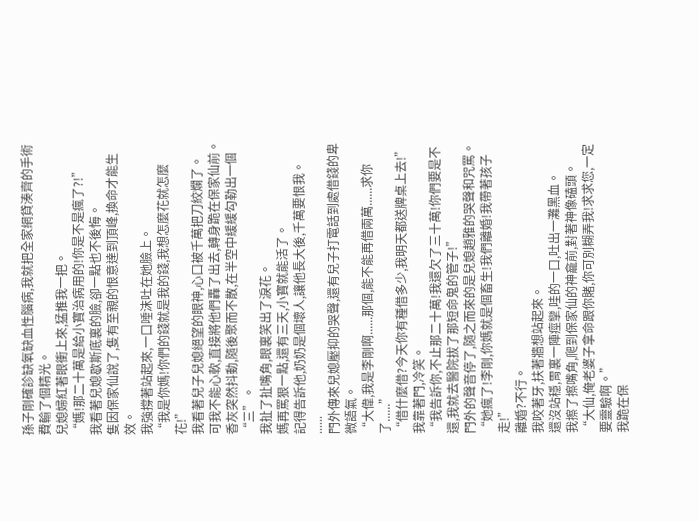孫子剛確診缺氧缺血性腦病,我就把全家網貸湊齊的手術費輸了個精光。
兒媳婦紅著眼衝上來,猛推我一把。
“媽!那二十萬是給小寶治病用的!你是不是瘋了?!”
我看著兒媳歇斯底裏的臉,卻一點也不後悔。
隻因保家仙說了,隻有至親的恨意達到頂峰,換命才能生效。
我強撐著站起來,一口唾沫吐在她臉上。
“我是你媽!你們的錢就是我的錢,我想怎麼花就怎麼花!”
我看著兒子兒媳絕望的眼神,心口被千萬把刀絞爛了。
可我不能心軟,直接將他們轟了出去,轉身跪在保家仙前。
香灰突然抖動,隨後聚而不散,在半空中緩緩勾勒出一個“三”。
我扯了扯嘴角,眼裏笑出了淚花。
媽再罵狠一點,還有三天,小寶就能活了。
記得告訴他,奶奶是個壞人,讓他長大後,千萬要恨我。
......
門外傳來兒媳壓抑的哭聲,還有兒子打電話到處借錢的卑微語氣。
“大偉,我是李剛啊......那個,能不能再借兩萬......求你了......”
“借什麼借?今天你有種借多少,我明天都送牌桌上去!”
我靠著門,冷笑。
“我告訴你,不止那二十萬!我還欠了三十萬!你們要是不還,我就去醫院拔了那短命鬼的管子!”
門外的聲音停了,隨之而來的是兒媳趙雅的哭聲和咒罵。
“她瘋了!李剛,你媽就是個畜生!我們離婚!我帶著孩子走!”
離婚?不行。
我咬著牙,扶著牆想站起來。
還沒站穩,胃裏一陣痙攣,哇的一口,吐出一灘黑血。
我擦了擦嘴角,爬到保家仙的神龕前,對著神像磕頭。
“大仙,俺老婆子拿命跟你賭,你可別糊弄我!求求您,一定要靈驗啊。”
我跪在保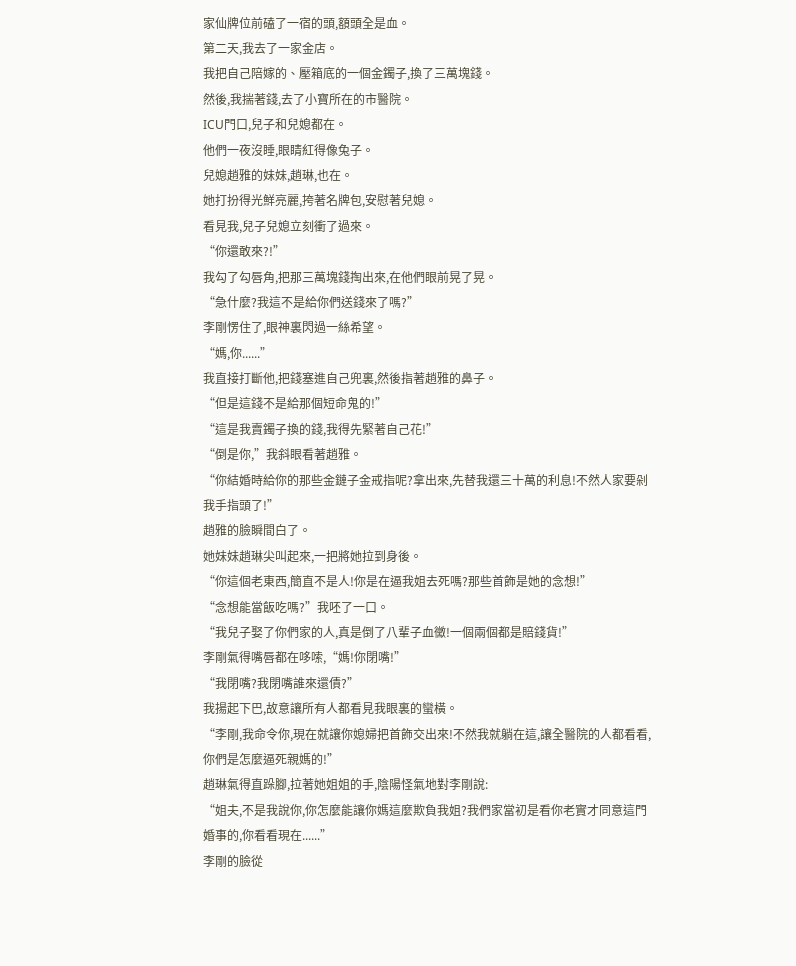家仙牌位前磕了一宿的頭,額頭全是血。
第二天,我去了一家金店。
我把自己陪嫁的、壓箱底的一個金鐲子,換了三萬塊錢。
然後,我揣著錢,去了小寶所在的市醫院。
ICU門口,兒子和兒媳都在。
他們一夜沒睡,眼睛紅得像兔子。
兒媳趙雅的妹妹,趙琳,也在。
她打扮得光鮮亮麗,挎著名牌包,安慰著兒媳。
看見我,兒子兒媳立刻衝了過來。
“你還敢來?!”
我勾了勾唇角,把那三萬塊錢掏出來,在他們眼前晃了晃。
“急什麼?我這不是給你們送錢來了嗎?”
李剛愣住了,眼神裏閃過一絲希望。
“媽,你......”
我直接打斷他,把錢塞進自己兜裏,然後指著趙雅的鼻子。
“但是這錢不是給那個短命鬼的!”
“這是我賣鐲子換的錢,我得先緊著自己花!”
“倒是你,”我斜眼看著趙雅。
“你結婚時給你的那些金鏈子金戒指呢?拿出來,先替我還三十萬的利息!不然人家要剁我手指頭了!”
趙雅的臉瞬間白了。
她妹妹趙琳尖叫起來,一把將她拉到身後。
“你這個老東西,簡直不是人!你是在逼我姐去死嗎?那些首飾是她的念想!”
“念想能當飯吃嗎?”我呸了一口。
“我兒子娶了你們家的人,真是倒了八輩子血黴!一個兩個都是賠錢貨!”
李剛氣得嘴唇都在哆嗦,“媽!你閉嘴!”
“我閉嘴?我閉嘴誰來還債?”
我揚起下巴,故意讓所有人都看見我眼裏的蠻橫。
“李剛,我命令你,現在就讓你媳婦把首飾交出來!不然我就躺在這,讓全醫院的人都看看,你們是怎麼逼死親媽的!”
趙琳氣得直跺腳,拉著她姐姐的手,陰陽怪氣地對李剛說:
“姐夫,不是我說你,你怎麼能讓你媽這麼欺負我姐?我們家當初是看你老實才同意這門婚事的,你看看現在......”
李剛的臉從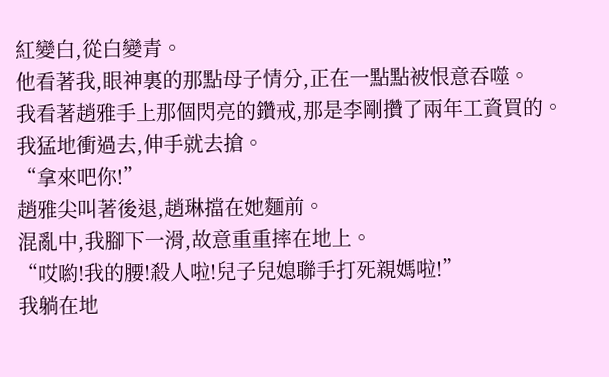紅變白,從白變青。
他看著我,眼神裏的那點母子情分,正在一點點被恨意吞噬。
我看著趙雅手上那個閃亮的鑽戒,那是李剛攢了兩年工資買的。
我猛地衝過去,伸手就去搶。
“拿來吧你!”
趙雅尖叫著後退,趙琳擋在她麵前。
混亂中,我腳下一滑,故意重重摔在地上。
“哎喲!我的腰!殺人啦!兒子兒媳聯手打死親媽啦!”
我躺在地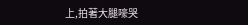上,拍著大腿嚎哭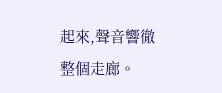起來,聲音響徹整個走廊。